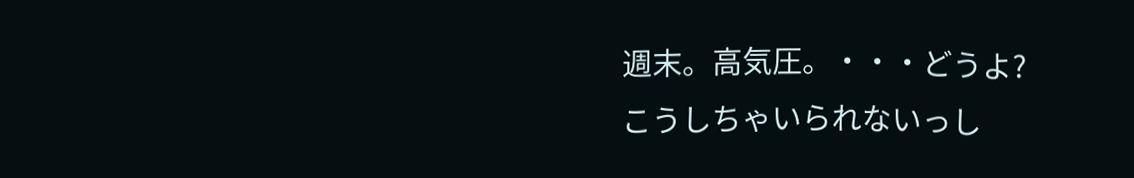週末。高気圧。・・・どうよ?
こうしちゃいられないっし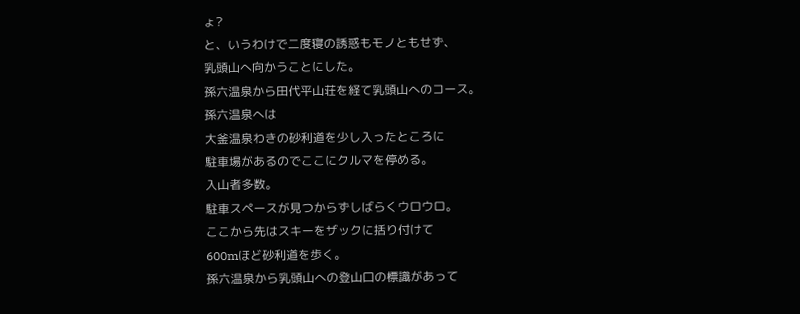ょ?
と、いうわけで二度寝の誘惑もモノともせず、
乳頭山へ向かうことにした。
孫六温泉から田代平山荘を経て乳頭山へのコース。
孫六温泉へは
大釜温泉わきの砂利道を少し入ったところに
駐車場があるのでここにクルマを停める。
入山者多数。
駐車スペースが見つからずしばらくウロウロ。
ここから先はスキーをザックに括り付けて
600mほど砂利道を歩く。
孫六温泉から乳頭山への登山口の標識があって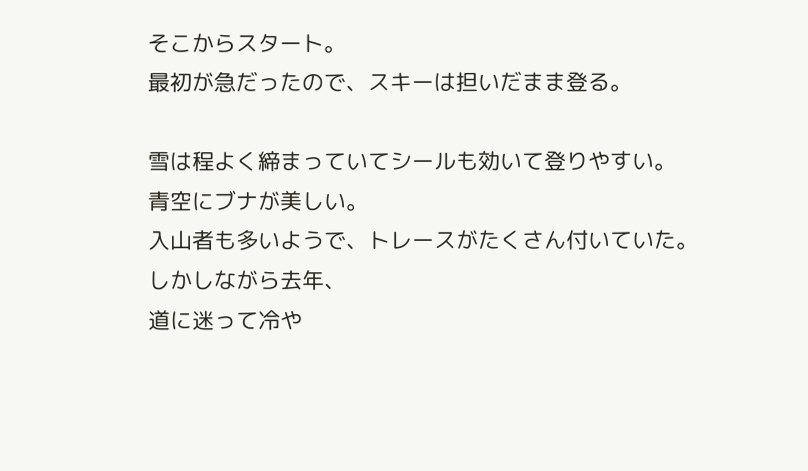そこからスタート。
最初が急だったので、スキーは担いだまま登る。

雪は程よく締まっていてシールも効いて登りやすい。
青空にブナが美しい。
入山者も多いようで、トレースがたくさん付いていた。
しかしながら去年、
道に迷って冷や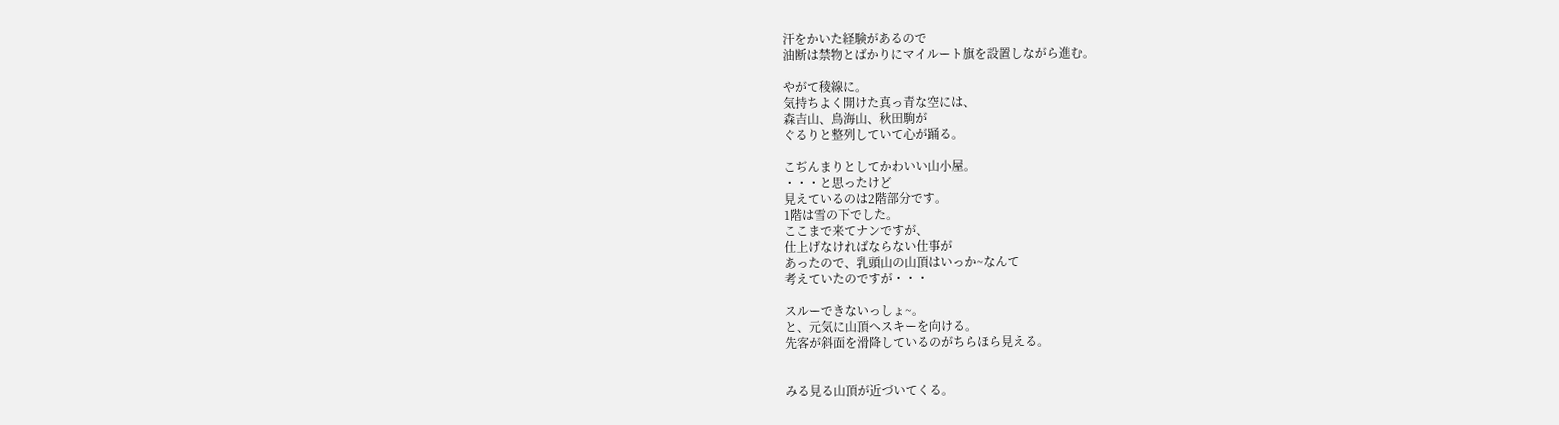汗をかいた経験があるので
油断は禁物とばかりにマイルート旗を設置しながら進む。

やがて稜線に。
気持ちよく開けた真っ青な空には、
森吉山、鳥海山、秋田駒が
ぐるりと整列していて心が踊る。

こぢんまりとしてかわいい山小屋。
・・・と思ったけど
見えているのは2階部分です。
1階は雪の下でした。
ここまで来てナンですが、
仕上げなければならない仕事が
あったので、乳頭山の山頂はいっか~なんて
考えていたのですが・・・

スルーできないっしょ~。
と、元気に山頂へスキーを向ける。
先客が斜面を滑降しているのがちらほら見える。


みる見る山頂が近づいてくる。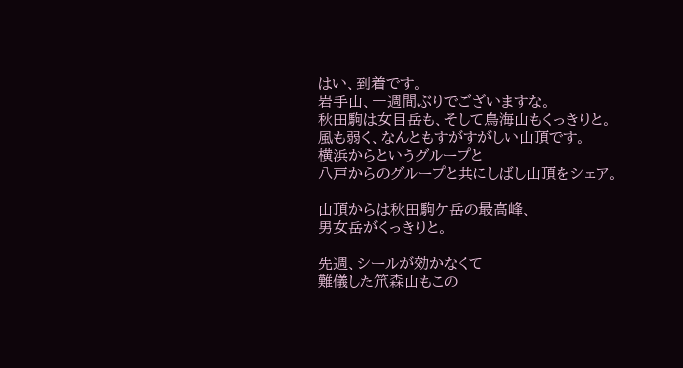はい、到着です。
岩手山、一週間ぶりでございますな。
秋田駒は女目岳も、そして鳥海山もくっきりと。
風も弱く、なんともすがすがしい山頂です。
横浜からというグループと
八戸からのグループと共にしばし山頂をシェア。

山頂からは秋田駒ケ岳の最高峰、
男女岳がくっきりと。

先週、シールが効かなくて
難儀した笊森山もこの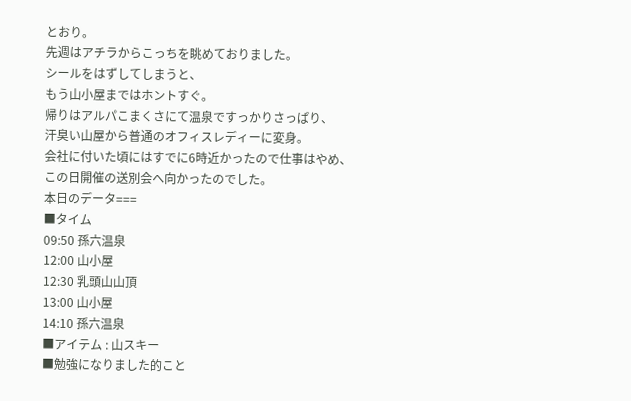とおり。
先週はアチラからこっちを眺めておりました。
シールをはずしてしまうと、
もう山小屋まではホントすぐ。
帰りはアルパこまくさにて温泉ですっかりさっぱり、
汗臭い山屋から普通のオフィスレディーに変身。
会社に付いた頃にはすでに6時近かったので仕事はやめ、
この日開催の送別会へ向かったのでした。
本日のデータ===
■タイム
09:50 孫六温泉
12:00 山小屋
12:30 乳頭山山頂
13:00 山小屋
14:10 孫六温泉
■アイテム : 山スキー
■勉強になりました的こと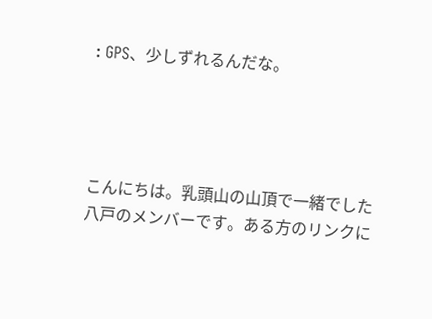: GPS、少しずれるんだな。




こんにちは。乳頭山の山頂で一緒でした八戸のメンバーです。ある方のリンクに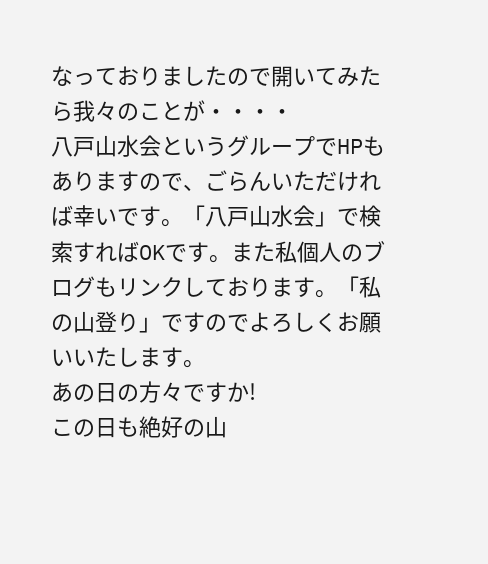なっておりましたので開いてみたら我々のことが・・・・
八戸山水会というグループでHPもありますので、ごらんいただければ幸いです。「八戸山水会」で検索すればOKです。また私個人のブログもリンクしております。「私の山登り」ですのでよろしくお願いいたします。
あの日の方々ですか!
この日も絶好の山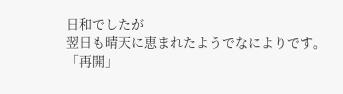日和でしたが
翌日も晴天に恵まれたようでなによりです。
「再開」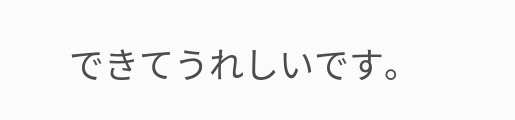できてうれしいです。